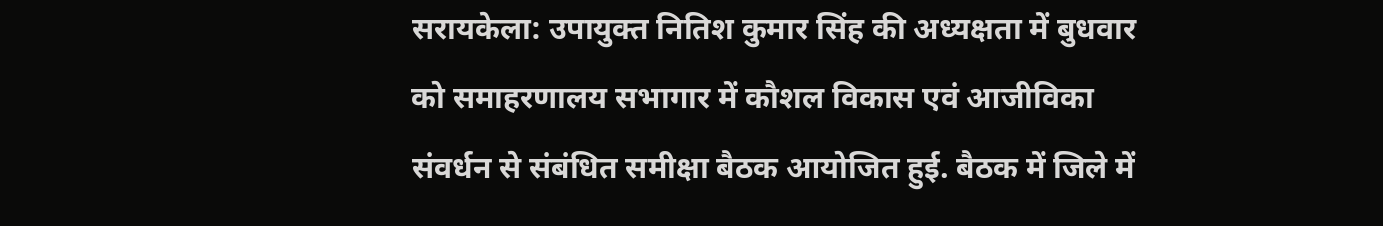सरायकेला: उपायुक्त नितिश कुमार सिंह की अध्यक्षता में बुधवार को समाहरणालय सभागार में कौशल विकास एवं आजीविका संवर्धन से संबंधित समीक्षा बैठक आयोजित हुई. बैठक में जिले में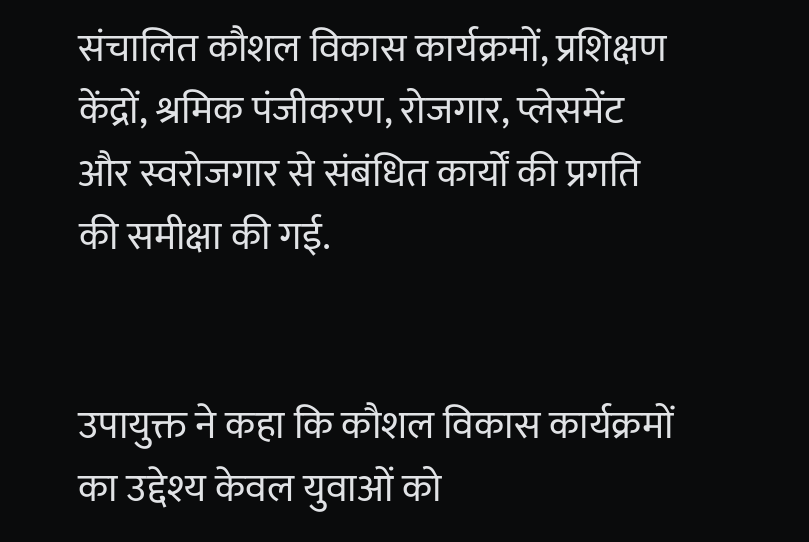संचालित कौशल विकास कार्यक्रमों, प्रशिक्षण केंद्रों, श्रमिक पंजीकरण, रोजगार, प्लेसमेंट और स्वरोजगार से संबंधित कार्यों की प्रगति की समीक्षा की गई.


उपायुक्त ने कहा कि कौशल विकास कार्यक्रमों का उद्देश्य केवल युवाओं को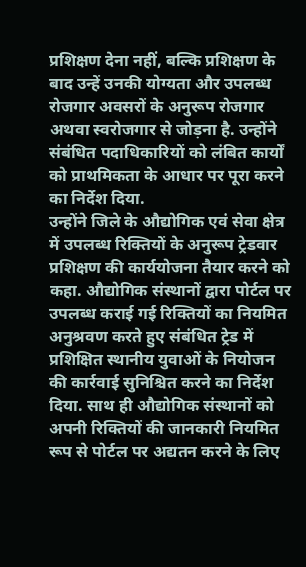प्रशिक्षण देना नहीं, बल्कि प्रशिक्षण के बाद उन्हें उनकी योग्यता और उपलब्ध रोजगार अवसरों के अनुरूप रोजगार अथवा स्वरोजगार से जोड़ना है. उन्होंने संबंधित पदाधिकारियों को लंबित कार्यों को प्राथमिकता के आधार पर पूरा करने का निर्देश दिया.
उन्होंने जिले के औद्योगिक एवं सेवा क्षेत्र में उपलब्ध रिक्तियों के अनुरूप ट्रेडवार प्रशिक्षण की कार्ययोजना तैयार करने को कहा. औद्योगिक संस्थानों द्वारा पोर्टल पर उपलब्ध कराई गई रिक्तियों का नियमित अनुश्रवण करते हुए संबंधित ट्रेड में प्रशिक्षित स्थानीय युवाओं के नियोजन की कार्रवाई सुनिश्चित करने का निर्देश दिया. साथ ही औद्योगिक संस्थानों को अपनी रिक्तियों की जानकारी नियमित रूप से पोर्टल पर अद्यतन करने के लिए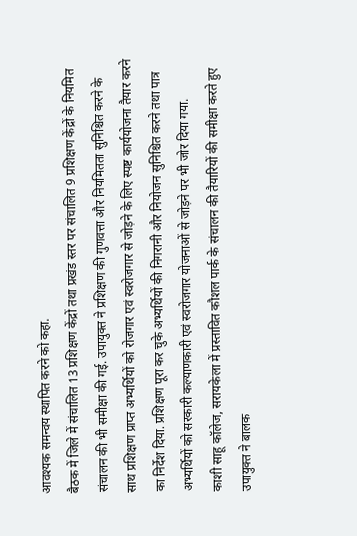आवश्यक समन्वय स्थापित करने को कहा.
बैठक में जिले में संचालित 13 प्रशिक्षण केंद्रों तथा प्रखंड स्तर पर संचालित 9 प्रशिक्षण केंद्रों के नियमित संचालन की भी समीक्षा की गई. उपायुक्त ने प्रशिक्षण की गुणवत्ता और नियमितता सुनिश्चित करने के साथ प्रशिक्षण प्राप्त अभ्यर्थियों को रोजगार एवं स्वरोजगार से जोड़ने के लिए स्पष्ट कार्ययोजना तैयार करने का निर्देश दिया. प्रशिक्षण पूरा कर चुके अभ्यर्थियों की निगरानी और नियोजन सुनिश्चित करने तथा पात्र अभ्यर्थियों को सरकारी कल्याणकारी एवं स्वरोजगार योजनाओं से जोड़ने पर भी जोर दिया गया.
काशी साहू कॉलेज, सरायकेला में प्रस्तावित कौशल पार्क के संचालन की तैयारियों की समीक्षा करते हुए उपायुक्त ने बालक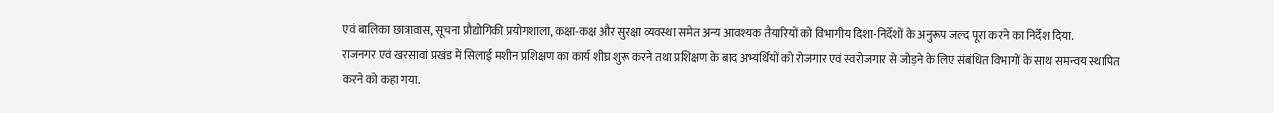एवं बालिका छात्रावास, सूचना प्रौद्योगिकी प्रयोगशाला, कक्षा-कक्ष और सुरक्षा व्यवस्था समेत अन्य आवश्यक तैयारियों को विभागीय दिशा-निर्देशों के अनुरूप जल्द पूरा करने का निर्देश दिया.
राजनगर एवं खरसावां प्रखंड में सिलाई मशीन प्रशिक्षण का कार्य शीघ्र शुरू करने तथा प्रशिक्षण के बाद अभ्यर्थियों को रोजगार एवं स्वरोजगार से जोड़ने के लिए संबंधित विभागों के साथ समन्वय स्थापित करने को कहा गया.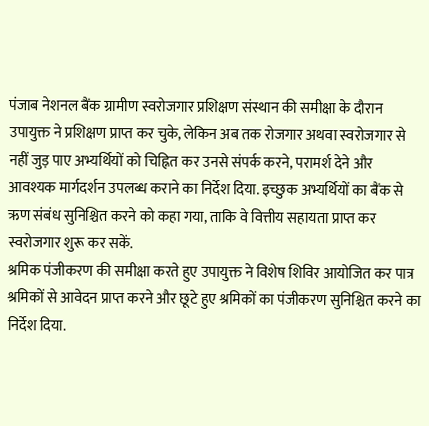पंजाब नेशनल बैंक ग्रामीण स्वरोजगार प्रशिक्षण संस्थान की समीक्षा के दौरान उपायुक्त ने प्रशिक्षण प्राप्त कर चुके, लेकिन अब तक रोजगार अथवा स्वरोजगार से नहीं जुड़ पाए अभ्यर्थियों को चिह्नित कर उनसे संपर्क करने, परामर्श देने और आवश्यक मार्गदर्शन उपलब्ध कराने का निर्देश दिया. इच्छुक अभ्यर्थियों का बैंक से ऋण संबंध सुनिश्चित करने को कहा गया, ताकि वे वित्तीय सहायता प्राप्त कर स्वरोजगार शुरू कर सकें.
श्रमिक पंजीकरण की समीक्षा करते हुए उपायुक्त ने विशेष शिविर आयोजित कर पात्र श्रमिकों से आवेदन प्राप्त करने और छूटे हुए श्रमिकों का पंजीकरण सुनिश्चित करने का निर्देश दिया.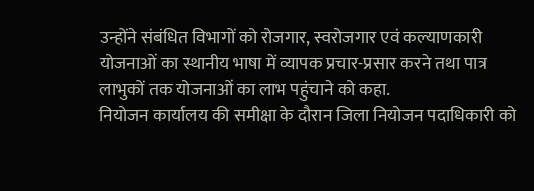उन्होंने संबंधित विभागों को रोजगार, स्वरोजगार एवं कल्याणकारी योजनाओं का स्थानीय भाषा में व्यापक प्रचार-प्रसार करने तथा पात्र लाभुकों तक योजनाओं का लाभ पहुंचाने को कहा.
नियोजन कार्यालय की समीक्षा के दौरान जिला नियोजन पदाधिकारी को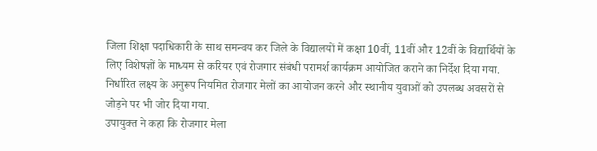जिला शिक्षा पदाधिकारी के साथ समन्वय कर जिले के विद्यालयों में कक्षा 10वीं, 11वीं और 12वीं के विद्यार्थियों के लिए विशेषज्ञों के माध्यम से करियर एवं रोजगार संबंधी परामर्श कार्यक्रम आयोजित कराने का निर्देश दिया गया. निर्धारित लक्ष्य के अनुरूप नियमित रोजगार मेलों का आयोजन करने और स्थानीय युवाओं को उपलब्ध अवसरों से जोड़ने पर भी जोर दिया गया.
उपायुक्त ने कहा कि रोजगार मेला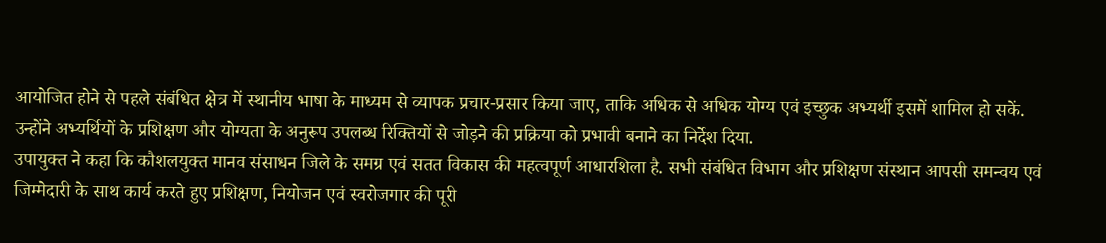आयोजित होने से पहले संबंधित क्षेत्र में स्थानीय भाषा के माध्यम से व्यापक प्रचार-प्रसार किया जाए, ताकि अधिक से अधिक योग्य एवं इच्छुक अभ्यर्थी इसमें शामिल हो सकें. उन्होंने अभ्यर्थियों के प्रशिक्षण और योग्यता के अनुरूप उपलब्ध रिक्तियों से जोड़ने की प्रक्रिया को प्रभावी बनाने का निर्देश दिया.
उपायुक्त ने कहा कि कौशलयुक्त मानव संसाधन जिले के समग्र एवं सतत विकास की महत्वपूर्ण आधारशिला है. सभी संबंधित विभाग और प्रशिक्षण संस्थान आपसी समन्वय एवं जिम्मेदारी के साथ कार्य करते हुए प्रशिक्षण, नियोजन एवं स्वरोजगार की पूरी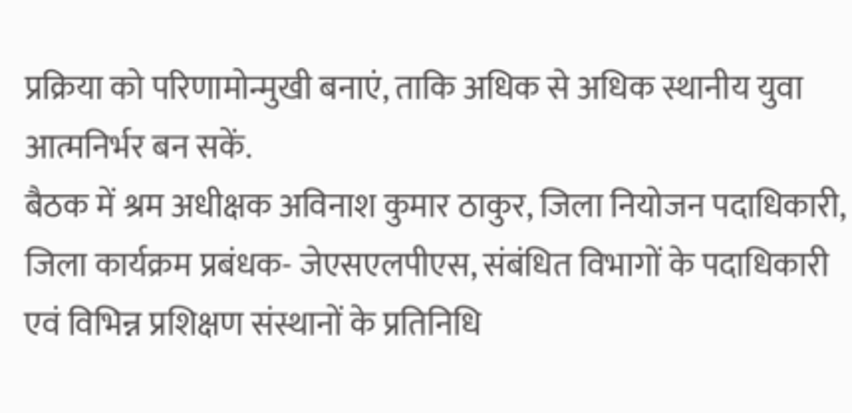प्रक्रिया को परिणामोन्मुखी बनाएं, ताकि अधिक से अधिक स्थानीय युवा आत्मनिर्भर बन सकें.
बैठक में श्रम अधीक्षक अविनाश कुमार ठाकुर, जिला नियोजन पदाधिकारी, जिला कार्यक्रम प्रबंधक- जेएसएलपीएस, संबंधित विभागों के पदाधिकारी एवं विभिन्न प्रशिक्षण संस्थानों के प्रतिनिधि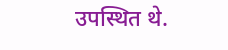उपस्थित थे.